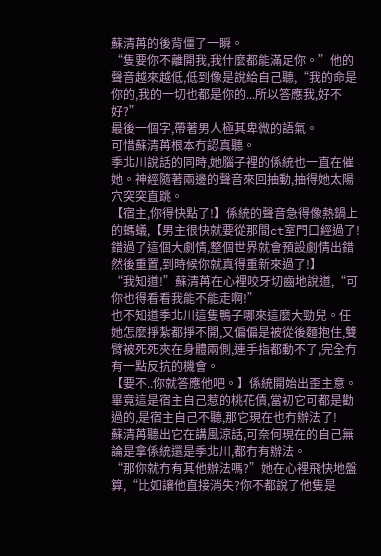蘇清苒的後背僵了一瞬。
“隻要你不離開我,我什麼都能滿足你。”他的聲音越來越低,低到像是說給自己聽,“我的命是你的,我的一切也都是你的...所以答應我,好不好?”
最後一個字,帶著男人極其卑微的語氣。
可惜蘇清苒根本冇認真聽。
季北川說話的同時,她腦子裡的係統也一直在催她。神經隨著兩邊的聲音來回抽動,抽得她太陽穴突突直跳。
【宿主,你得快點了!】係統的聲音急得像熱鍋上的螞蟻,【男主很快就要從那間ct室門口經過了!錯過了這個大劇情,整個世界就會預設劇情出錯然後重置,到時候你就真得重新來過了!】
“我知道!”蘇清苒在心裡咬牙切齒地說道,“可你也得看看我能不能走啊!”
也不知道季北川這隻鴨子哪來這麼大勁兒。任她怎麼掙紮都掙不開,又偏偏是被從後麵抱住,雙臂被死死夾在身體兩側,連手指都動不了,完全冇有一點反抗的機會。
【要不..你就答應他吧。】係統開始出歪主意。
畢竟這是宿主自己惹的桃花債,當初它可都是勸過的,是宿主自己不聽,那它現在也冇辦法了!
蘇清苒聽出它在講風涼話,可奈何現在的自己無論是拿係統還是季北川,都冇有辦法。
“那你就冇有其他辦法嗎?”她在心裡飛快地盤算,“比如讓他直接消失?你不都說了他隻是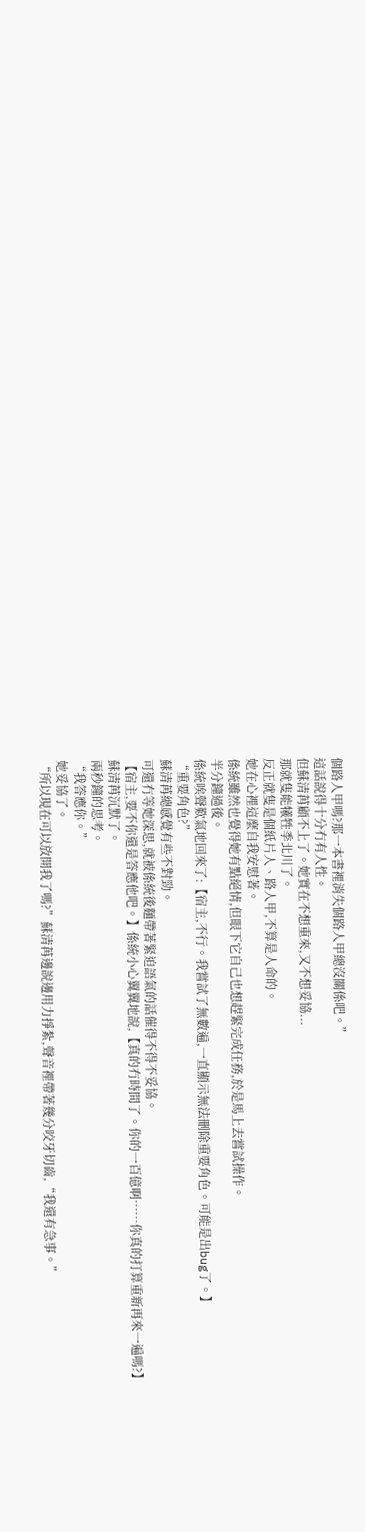個路人甲嗎?那一本書裡消失個路人甲總沒關係吧。”
這話說得十分冇有人性。
但蘇清苒顧不上了。她實在不想重來,又不想妥協...
那就隻能犧牲季北川了。
反正就隻是個紙片人、路人甲,不算是人命的。
她在心裡這麼自我安慰著。
係統雖然也覺得她有點絕情,但眼下它自己也想趕緊完成任務,於是馬上去嘗試操作。
半分鐘過後。
係統唉聲歎氣地回來了:【宿主,不行。我嘗試了無數遍,一直顯示無法刪除重要角色。可能是出bug了。】
“重要角色?”
蘇清苒總感覺有些不對勁。
可還冇等她深思,就被係統後麵帶著緊迫語氣的話催得不得不妥協。
【宿主,要不你還是答應他吧。】係統小心翼翼地說,【真的冇時間了。你的一百億啊……你真的打算重新再來一遍嗎?】
蘇清苒沉默了。
兩秒鐘的思考。
“我答應你。”
她妥協了。
“所以現在可以放開我了嗎?”蘇清苒邊說邊用力掙紮,聲音裡帶著幾分咬牙切齒,“我還有急事。”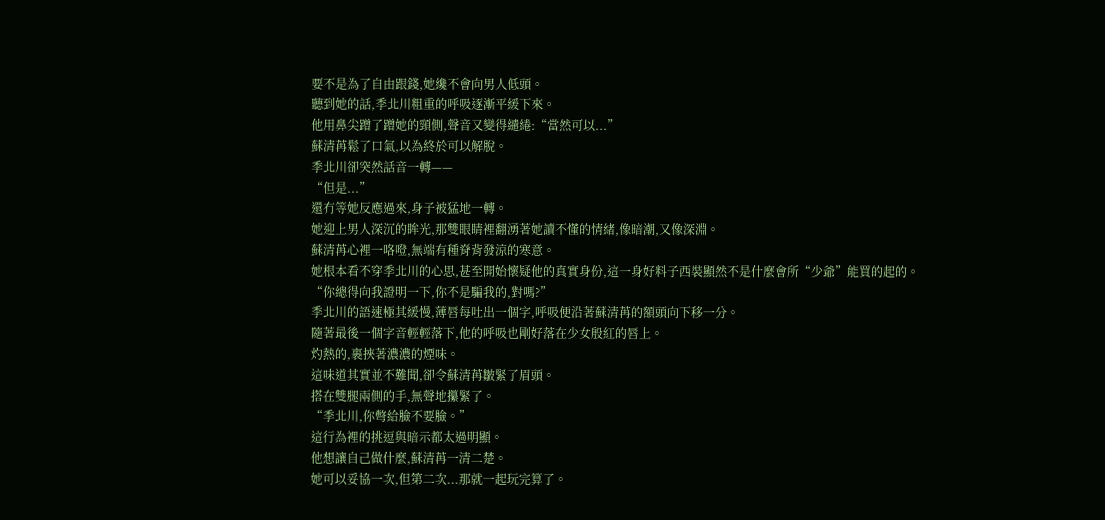要不是為了自由跟錢,她纔不會向男人低頭。
聽到她的話,季北川粗重的呼吸逐漸平緩下來。
他用鼻尖蹭了蹭她的頸側,聲音又變得繾綣:“當然可以...”
蘇清苒鬆了口氣,以為終於可以解脫。
季北川卻突然話音一轉——
“但是...”
還冇等她反應過來,身子被猛地一轉。
她迎上男人深沉的眸光,那雙眼睛裡翻湧著她讀不懂的情緒,像暗潮,又像深淵。
蘇清苒心裡一咯噔,無端有種脊背發涼的寒意。
她根本看不穿季北川的心思,甚至開始懷疑他的真實身份,這一身好料子西裝顯然不是什麼會所“少爺”能買的起的。
“你總得向我證明一下,你不是騙我的,對嗎?”
季北川的語速極其緩慢,薄唇每吐出一個字,呼吸便沿著蘇清苒的額頭向下移一分。
隨著最後一個字音輕輕落下,他的呼吸也剛好落在少女殷紅的唇上。
灼熱的,裹挾著濃濃的煙味。
這味道其實並不難聞,卻令蘇清苒皺緊了眉頭。
搭在雙腿兩側的手,無聲地攥緊了。
“季北川,你彆給臉不要臉。”
這行為裡的挑逗與暗示都太過明顯。
他想讓自己做什麼,蘇清苒一清二楚。
她可以妥協一次,但第二次...那就一起玩完算了。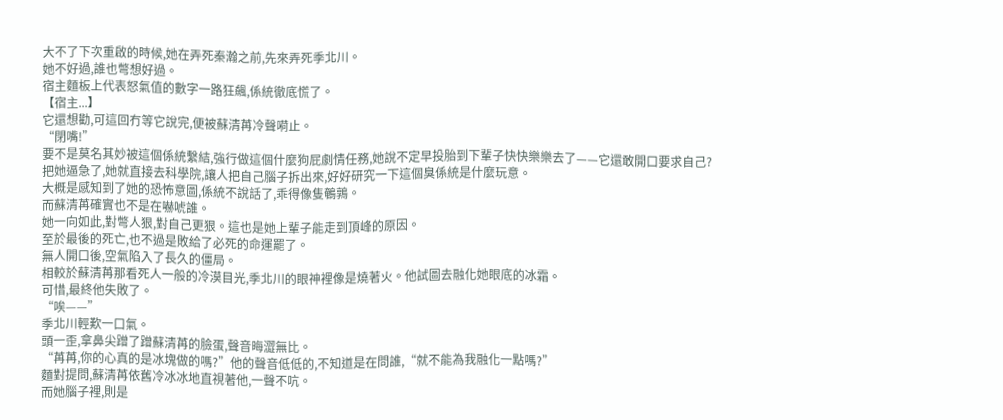大不了下次重啟的時候,她在弄死秦瀚之前,先來弄死季北川。
她不好過,誰也彆想好過。
宿主麵板上代表怒氣值的數字一路狂飆,係統徹底慌了。
【宿主...】
它還想勸,可這回冇等它說完,便被蘇清苒冷聲嗬止。
“閉嘴!”
要不是莫名其妙被這個係統繫結,強行做這個什麼狗屁劇情任務,她說不定早投胎到下輩子快快樂樂去了——它還敢開口要求自己?
把她逼急了,她就直接去科學院,讓人把自己腦子拆出來,好好研究一下這個臭係統是什麼玩意。
大概是感知到了她的恐怖意圖,係統不說話了,乖得像隻鵪鶉。
而蘇清苒確實也不是在嚇唬誰。
她一向如此,對彆人狠,對自己更狠。這也是她上輩子能走到頂峰的原因。
至於最後的死亡,也不過是敗給了必死的命運罷了。
無人開口後,空氣陷入了長久的僵局。
相較於蘇清苒那看死人一般的冷漠目光,季北川的眼神裡像是燒著火。他試圖去融化她眼底的冰霜。
可惜,最終他失敗了。
“唉——”
季北川輕歎一口氣。
頭一歪,拿鼻尖蹭了蹭蘇清苒的臉蛋,聲音晦澀無比。
“苒苒,你的心真的是冰塊做的嗎?”他的聲音低低的,不知道是在問誰,“就不能為我融化一點嗎?”
麵對提問,蘇清苒依舊冷冰冰地直視著他,一聲不吭。
而她腦子裡,則是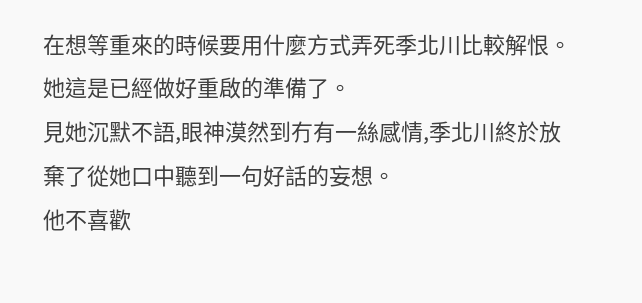在想等重來的時候要用什麼方式弄死季北川比較解恨。
她這是已經做好重啟的準備了。
見她沉默不語,眼神漠然到冇有一絲感情,季北川終於放棄了從她口中聽到一句好話的妄想。
他不喜歡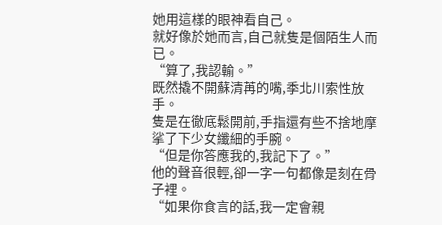她用這樣的眼神看自己。
就好像於她而言,自己就隻是個陌生人而已。
“算了,我認輸。”
既然撬不開蘇清苒的嘴,季北川索性放手。
隻是在徹底鬆開前,手指還有些不捨地摩挲了下少女纖細的手腕。
“但是你答應我的,我記下了。”
他的聲音很輕,卻一字一句都像是刻在骨子裡。
“如果你食言的話,我一定會親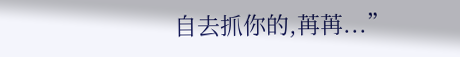自去抓你的,苒苒...”